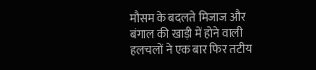मौसम के बदलते मिजाज और बंगाल की खाड़ी में होने वाली हलचलों ने एक बार फिर तटीय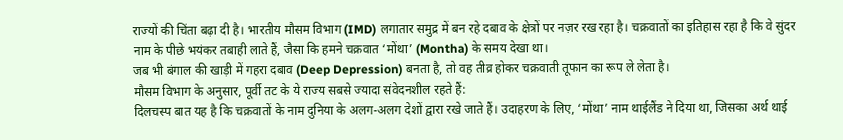राज्यों की चिंता बढ़ा दी है। भारतीय मौसम विभाग (IMD) लगातार समुद्र में बन रहे दबाव के क्षेत्रों पर नज़र रख रहा है। चक्रवातों का इतिहास रहा है कि वे सुंदर नाम के पीछे भयंकर तबाही लाते हैं, जैसा कि हमने चक्रवात ‘मोंथा’ (Montha) के समय देखा था।
जब भी बंगाल की खाड़ी में गहरा दबाव (Deep Depression) बनता है, तो वह तीव्र होकर चक्रवाती तूफान का रूप ले लेता है।
मौसम विभाग के अनुसार, पूर्वी तट के ये राज्य सबसे ज्यादा संवेदनशील रहते हैं:
दिलचस्प बात यह है कि चक्रवातों के नाम दुनिया के अलग-अलग देशों द्वारा रखे जाते हैं। उदाहरण के लिए, ‘मोंथा’ नाम थाईलैंड ने दिया था, जिसका अर्थ थाई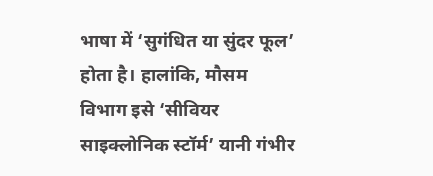भाषा में ‘सुगंधित या सुंदर फूल’ होता है। हालांकि, मौसम विभाग इसे ‘सीवियर साइक्लोनिक स्टॉर्म’ यानी गंभीर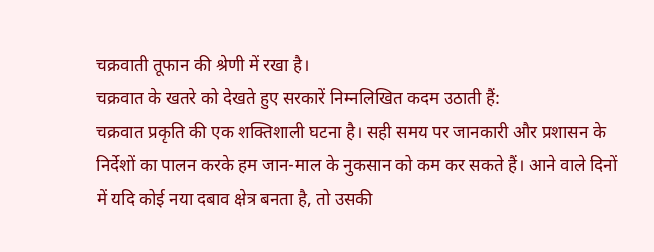चक्रवाती तूफान की श्रेणी में रखा है।
चक्रवात के खतरे को देखते हुए सरकारें निम्नलिखित कदम उठाती हैं:
चक्रवात प्रकृति की एक शक्तिशाली घटना है। सही समय पर जानकारी और प्रशासन के निर्देशों का पालन करके हम जान-माल के नुकसान को कम कर सकते हैं। आने वाले दिनों में यदि कोई नया दबाव क्षेत्र बनता है, तो उसकी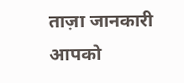ताज़ा जानकारी आपको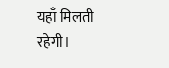यहाँ मिलती रहेगी।